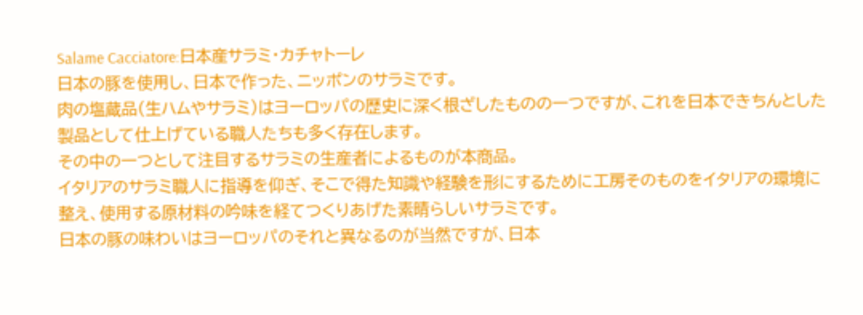Salame Cacciatore:日本産サラミ・カチャトーレ
日本の豚を使用し、日本で作った、ニッポンのサラミです。
肉の塩蔵品(生ハムやサラミ)はヨーロッパの歴史に深く根ざしたものの一つですが、これを日本できちんとした
製品として仕上げている職人たちも多く存在します。
その中の一つとして注目するサラミの生産者によるものが本商品。
イタリアのサラミ職人に指導を仰ぎ、そこで得た知識や経験を形にするために工房そのものをイタリアの環境に
整え、使用する原材料の吟味を経てつくりあげた素晴らしいサラミです。
日本の豚の味わいはヨーロッパのそれと異なるのが当然ですが、日本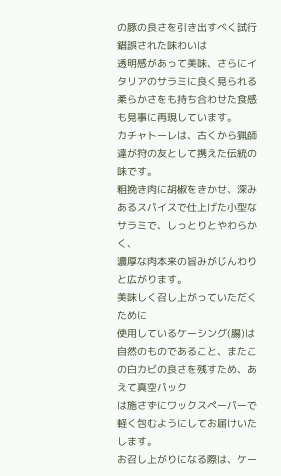の豚の良さを引き出すべく試行錯誤された味わいは
透明感があって美味、さらにイタリアのサラミに良く見られる柔らかさをも持ち合わせた食感も見事に再現しています。
カチャトーレは、古くから猟師達が狩の友として携えた伝統の味です。
粗挽き肉に胡椒をきかせ、深みあるスパイスで仕上げた小型なサラミで、しっとりとやわらかく、
濃厚な肉本来の旨みがじんわりと広がります。
美味しく召し上がっていただくために
使用しているケーシング(腸)は自然のものであること、またこの白カビの良さを残すため、あえて真空パック
は施さずにワックスペーパーで軽く包むようにしてお届けいたします。
お召し上がりになる際は、ケー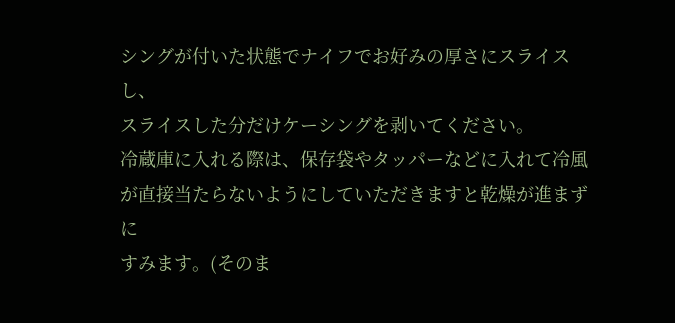シングが付いた状態でナイフでお好みの厚さにスライスし、
スライスした分だけケーシングを剥いてください。
冷蔵庫に入れる際は、保存袋やタッパーなどに入れて冷風が直接当たらないようにしていただきますと乾燥が進まずに
すみます。(そのま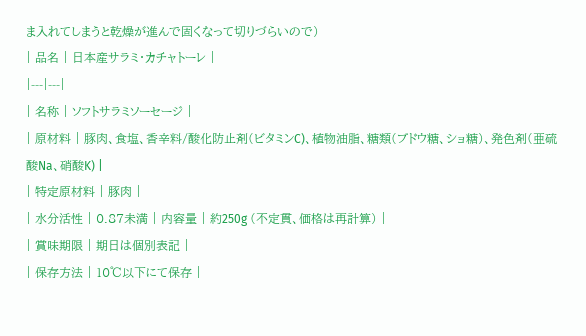ま入れてしまうと乾燥が進んで固くなって切りづらいので)
| 品名 | 日本産サラミ・カチャトーレ |
|---|---|
| 名称 | ソフトサラミソーセージ |
| 原材料 | 豚肉、食塩、香辛料/酸化防止剤(ビタミンC)、植物油脂、糖類(ブドウ糖、ショ糖)、発色剤(亜硫酸Na、硝酸K) |
| 特定原材料 | 豚肉 |
| 水分活性 | 0.87未満 | 内容量 | 約250g (不定貫、価格は再計算) |
| 賞味期限 | 期日は個別表記 |
| 保存方法 | 10℃以下にて保存 |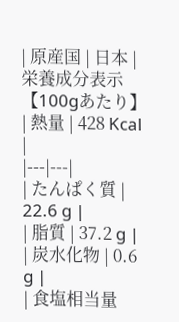| 原産国 | 日本 |
栄養成分表示【100gあたり】
| 熱量 | 428 Kcal |
|---|---|
| たんぱく質 | 22.6 g |
| 脂質 | 37.2 g |
| 炭水化物 | 0.6 g |
| 食塩相当量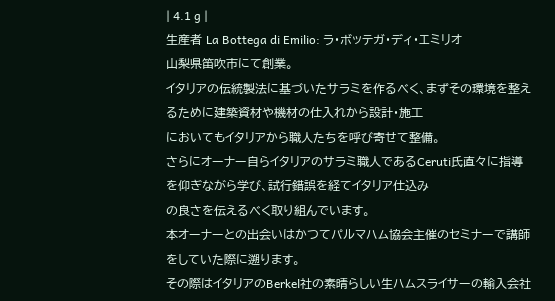| 4.1 g |
生産者 La Bottega di Emilio: ラ・ボッテガ・ディ・エミリオ
山梨県笛吹市にて創業。
イタリアの伝統製法に基づいたサラミを作るべく、まずその環境を整えるために建築資材や機材の仕入れから設計・施工
においてもイタリアから職人たちを呼び寄せて整備。
さらにオーナー自らイタリアのサラミ職人であるCeruti氏直々に指導を仰ぎながら学び、試行錯誤を経てイタリア仕込み
の良さを伝えるべく取り組んでいます。
本オーナーとの出会いはかつてパルマハム協会主催のセミナーで講師をしていた際に遡ります。
その際はイタリアのBerkel社の素晴らしい生ハムスライサーの輸入会社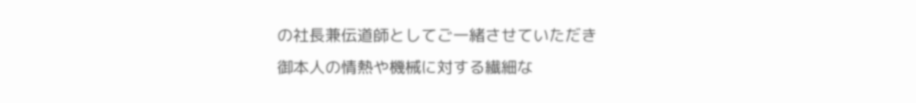の社長兼伝道師としてご一緒させていただき
御本人の情熱や機械に対する繊細な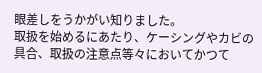眼差しをうかがい知りました。
取扱を始めるにあたり、ケーシングやカビの具合、取扱の注意点等々においてかつて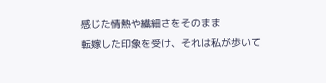感じた情熱や繊細さをそのまま
転嫁した印象を受け、それは私が歩いて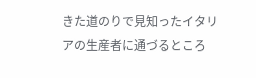きた道のりで見知ったイタリアの生産者に通づるところ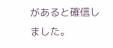があると確信しました。